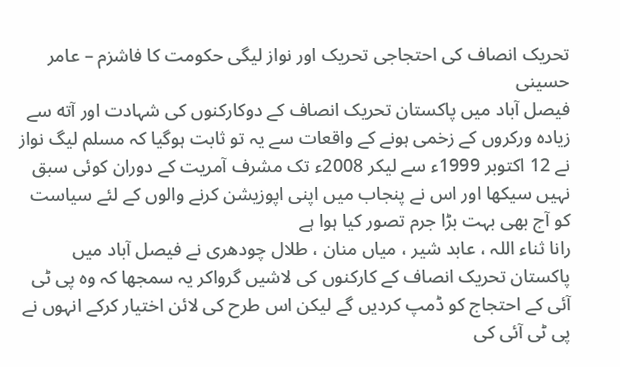تحریک انصاف کی احتجاجی تحریک اور نواز لیگی حکومت کا فاشزم – عامر حسینی
فیصل آباد میں پاکستان تحریک انصاف کے دوکارکنوں کی شہادت اور آته سے زیادہ ورکروں کے زخمی ہونے کے واقعات سے یہ تو ثابت ہوگیا کہ مسلم لیگ نواز نے 12 اکتوبر 1999ء سے لیکر 2008ء تک مشرف آمریت کے دوران کوئی سبق نہیں سیکها اور اس نے پنجاب میں اپنی اپوزیشن کرنے والوں کے لئے سیاست کو آج بهی بہت بڑا جرم تصور کیا ہوا ہے
رانا ثناء اللہ ، عابد شیر ، میاں منان ، طلال چودهری نے فیصل آباد میں پاکستان تحریک انصاف کے کارکنوں کی لاشیں گرواکر یہ سمجها کہ وہ پی ٹی آئی کے احتجاج کو ڈمپ کردیں گے لیکن اس طرح کی لائن اختیار کرکے انہوں نے پی ٹی آئی کی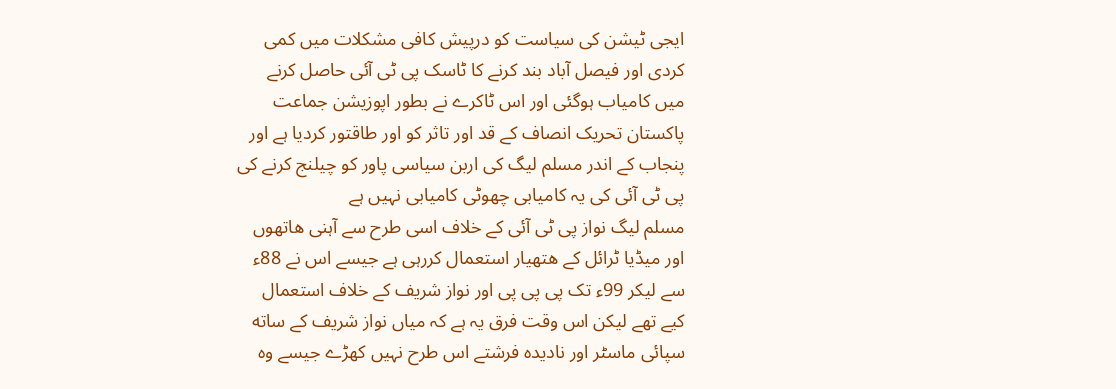ایجی ٹیشن کی سیاست کو درپیش کافی مشکلات میں کمی کردی اور فیصل آباد بند کرنے کا ٹاسک پی ٹی آئی حاصل کرنے میں کامیاب ہوگئی اور اس ٹاکرے نے بطور اپوزیشن جماعت پاکستان تحریک انصاف کے قد اور تاثر کو اور طاقتور کردیا ہے اور پنجاب کے اندر مسلم لیگ کی اربن سیاسی پاور کو چیلنج کرنے کی پی ٹی آئی کی یہ کامیابی چهوٹی کامیابی نہیں ہے
مسلم لیگ نواز پی ٹی آئی کے خلاف اسی طرح سے آہنی هاتهوں اور میڈیا ٹرائل کے هتهیار استعمال کررہی ہے جیسے اس نے 88ء سے لیکر 99ء تک پی پی پی اور نواز شریف کے خلاف استعمال کیے تهے لیکن اس وقت فرق یہ ہے کہ میاں نواز شریف کے ساته سپائی ماسٹر اور نادیدہ فرشتے اس طرح نہیں کهڑے جیسے وہ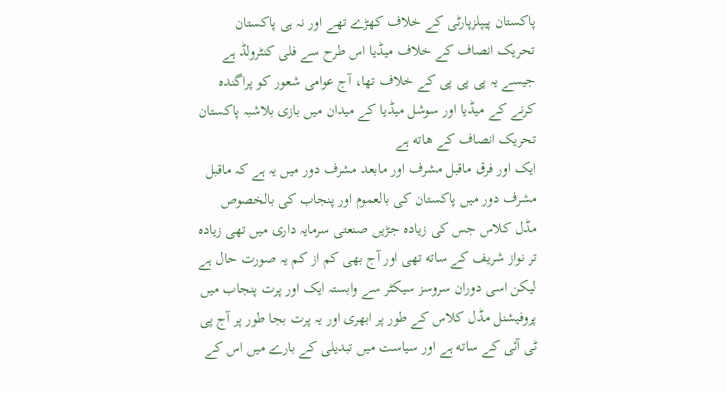پاکستان پیپلزپارٹی کے خلاف کهڑے تهے اور نہ ہی پاکستان تحریک انصاف کے خلاف میڈیا اس طرح سے فلی کنٹرولڈ ہے جیسے یہ پی پی پی کے خلاف تها، آج عوامی شعور کو پراگندہ کرنے کے میڈیا اور سوشل میڈیا کے میدان میں بازی بلاشبہ پاکستان تحریک انصاف کے هاته ہے
ایک اور فرق ماقبل مشرف اور مابعد مشرف دور میں یہ ہے کہ ماقبل مشرف دور میں پاکستان کی بالعموم اور پنجاب کی بالخصوص مڈل کلاس جس کی زیادہ جڑیں صنعتی سرمایہ داری میں تهی زیادہ تر نواز شریف کے ساته تهی اور آج بهی کم از کم یہ صورت حال ہے لیکن اسی دوران سروسز سیکٹر سے وابستہ ایک اور پرت پنجاب میں پروفیشنل مڈل کلاس کے طور پر ابهری اور یہ پرت بجا طور پر آج پی ٹی آئی کے ساته ہے اور سیاست میں تبدیلی کے بارے میں اس کے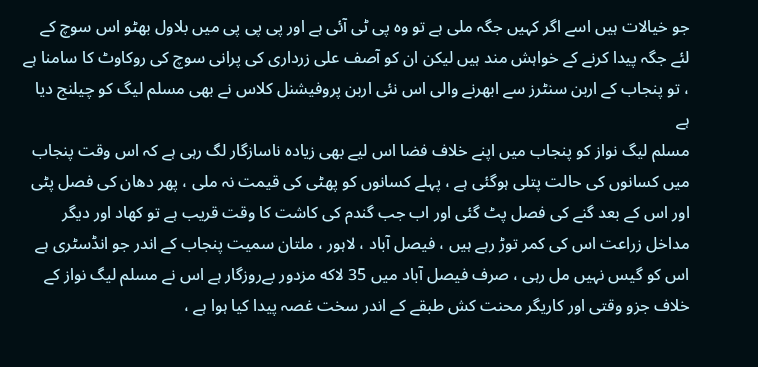جو خیالات ہیں اسے اگر کہیں جگہ ملی ہے تو وہ پی ٹی آئی ہے اور پی پی پی میں بلاول بهٹو اس سوچ کے لئے جگہ پیدا کرنے کے خواہش مند ہیں لیکن ان کو آصف علی زرداری کی پرانی سوچ کی روکاوٹ کا سامنا ہے ، تو پنجاب کے اربن سنٹرز سے ابهرنے والی اس نئی اربن پروفیشنل کلاس نے بهی مسلم لیگ کو چیلنج دیا ہے
مسلم لیگ نواز کو پنجاب میں اپنے خلاف فضا اس لیے بهی زیادہ ناسازگار لگ رہی ہے کہ اس وقت پنجاب میں کسانوں کی حالت پتلی ہوگئی ہے ، پہلے کسانوں کو پهٹی کی قیمت نہ ملی ، پهر دهان کی فصل پٹی اور اس کے بعد گنے کی فصل پٹ گئی اور اب جب گندم کی کاشت کا وقت قریب ہے تو کهاد اور دیگر مداخل زراعت اس کی کمر توڑ رہے ہیں ، فیصل آباد ، لاہور ، ملتان سمیت پنجاب کے اندر جو انڈسٹری ہے اس کو گیس نہیں مل رہی ، صرف فیصل آباد میں 35 لاکه مزدور بےروزگار ہے اس نے مسلم لیگ نواز کے خلاف جزو وقتی اور کاریگر محنت کش طبقے کے اندر سخت غصہ پیدا کیا ہوا ہے ،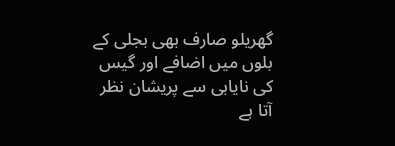گهریلو صارف بهی بجلی کے بلوں میں اضافے اور گیس کی نایابی سے پریشان نظر آتا ہے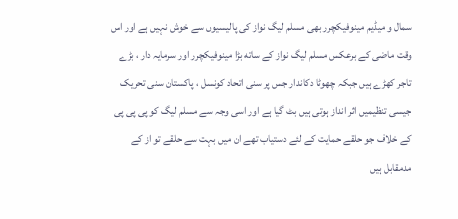سمال و میڈیم مینوفیکچرر بهی مسلم لیگ نواز کی پالیسیوں سے خوش نہیں ہے اور اس وقت ماضی کے برعکس مسلم لیگ نواز کے ساته بڑا مینوفیکچرر اور سرمایہ دار ، بڑے تاجر کهڑے ہیں جبکہ چهوٹا دکاندار جس پر سنی اتحاد کونسل ، پاکستان سنی تحریک جیسی تنظیمیں اثر انداز ہوتی ہیں بٹ گیا ہے اور اسی وجہ سے مسلم لیگ کو پی پی پی کے خلاف جو حلقے حمایت کے لئے دستیاب تهے ان میں بہت سے حلقے تو از کے مدمقابل ہیں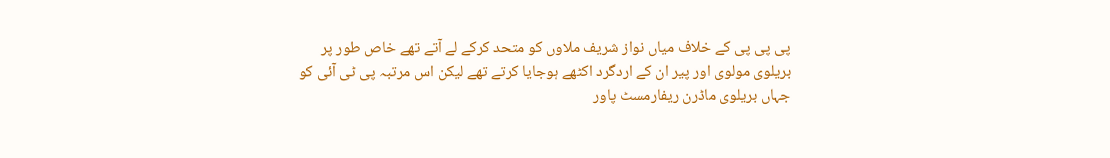پی پی پی کے خلاف میاں نواز شریف ملاوں کو متحد کرکے لے آتے تهے خاص طور پر بریلوی مولوی اور پیر ان کے اردگرد اکٹهے ہوجایا کرتے تهے لیکن اس مرتبہ پی ٹی آئی کو جہاں بریلوی ماڈرن ریفارمسٹ پاور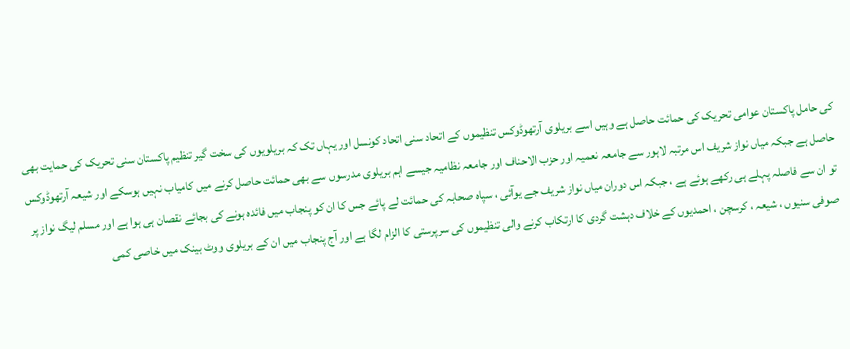کی حامل پاکستان عوامی تحریک کی حمائت حاصل ہے وہیں اسے بریلوی آرتهوڈوکس تنظیموں کے اتحاد سنی اتحاد کونسل اور یہاں تک کہ بریلویوں کی سخت گیر تنظیم پاکستان سنی تحریک کی حمایت بهی حاصل ہے جبکہ میاں نواز شریف اس مرتبہ لاہور سے جامعہ نعمیہ اور حزب الاحناف اور جامعہ نظامیہ جیسے اہم بریلوی مدرسوں سے بهی حمائت حاصل کرنے میں کامیاب نہیں ہوسکے اور شیعہ آرتهوڈوکس تو ان سے فاصلہ پہلے ہی رکهے ہوئے ہے ، جبکہ اس دوران میاں نواز شریف جے یوآئی ، سپاہ صحابہ کی حمائت لے پائے جس کا ان کو پنجاب میں فائدہ ہونے کی بجائے نقصان ہی ہوا ہے اور مسلم لیگ نواز پر صوفی سنیوں ، شیعہ ، کرسچن ، احمدیوں کے خلاف دہشت گردی کا ارتکاب کرنے والی تنظیموں کی سرپرستی کا الزام لگا ہے اور آج پنجاب میں ان کے بریلوی ووٹ بینک میں خاصی کمی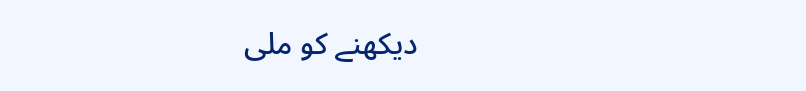دیکهنے کو ملی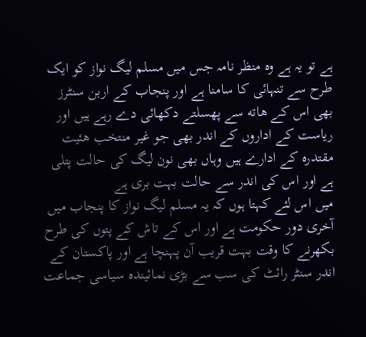ہے تو یہ ہے وہ منظر نامہ جس میں مسلم لیگ نواز کو ایک طرح سے تنہائی کا سامنا ہے اور پنجاب کے اربن سنٹرز بهی اس کے هاته سے پهسلتے دکهائی دے رہے ہیں اور ریاست کے اداروں کے اندر بهی جو غیر منتخب هئیت مقتدرہ کے ادارے ہیں وہاں بهی نون لیگ کی حالت پتلی ہے اور اس کی اندر سے حالت بہت بری ہے
میں اس لئے کہتا ہوں کہ یہ مسلم لیگ نواز کا پنجاب میں آخری دور حکومت ہے اور اس کے تاش کے پتوں کی طرح بکهرنے کا وقت بہت قریب آن پہنچا ہے اور پاکستان کے اندر سنٹر رائٹ کی سب سے بڑی نمائیندہ سیاسی جماعت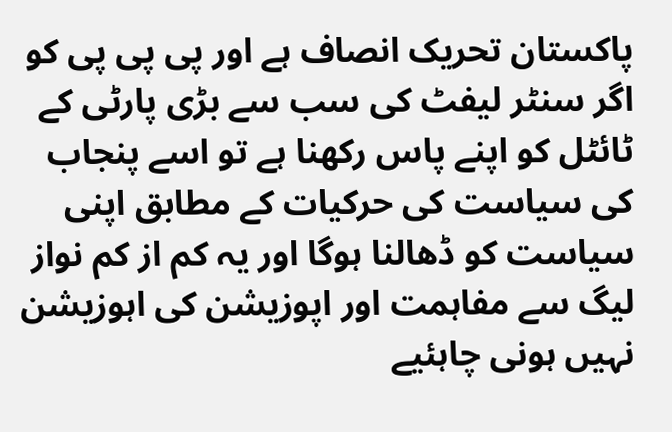پاکستان تحریک انصاف ہے اور پی پی پی کو اگر سنٹر لیفٹ کی سب سے بڑی پارٹی کے ٹائٹل کو اپنے پاس رکهنا ہے تو اسے پنجاب کی سیاست کی حرکیات کے مطابق اپنی سیاست کو ڈهالنا ہوگا اور یہ کم از کم نواز لیگ سے مفاہمت اور اپوزیشن کی اہوزیشن نہیں ہونی چاہئیے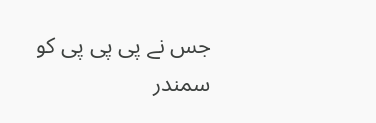جس نے پی پی پی کو سمندر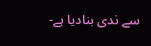سے ندی بنادیا ہے-